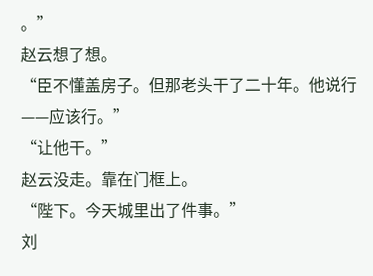。”
赵云想了想。
“臣不懂盖房子。但那老头干了二十年。他说行——应该行。”
“让他干。”
赵云没走。靠在门框上。
“陛下。今天城里出了件事。”
刘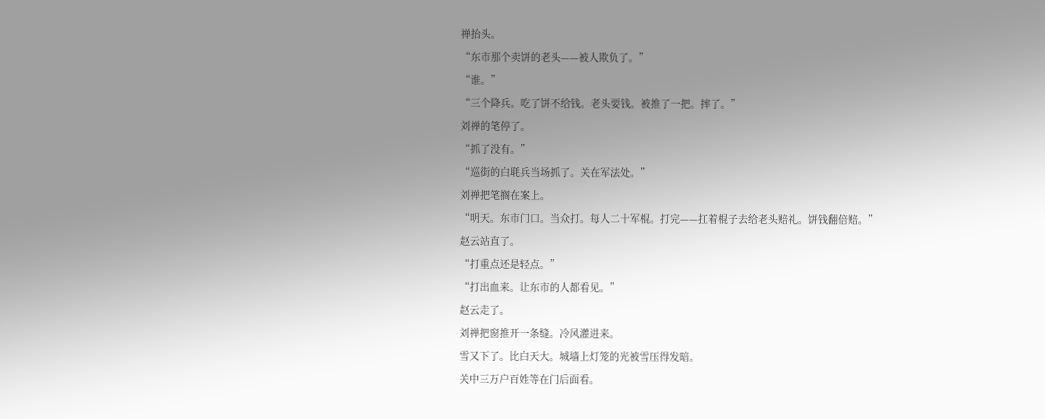禅抬头。
“东市那个卖饼的老头——被人欺负了。”
“谁。”
“三个降兵。吃了饼不给钱。老头要钱。被推了一把。摔了。”
刘禅的笔停了。
“抓了没有。”
“巡街的白毦兵当场抓了。关在军法处。”
刘禅把笔搁在案上。
“明天。东市门口。当众打。每人二十军棍。打完——扛着棍子去给老头赔礼。饼钱翻倍赔。”
赵云站直了。
“打重点还是轻点。”
“打出血来。让东市的人都看见。”
赵云走了。
刘禅把窗推开一条缝。冷风灌进来。
雪又下了。比白天大。城墙上灯笼的光被雪压得发暗。
关中三万户百姓等在门后面看。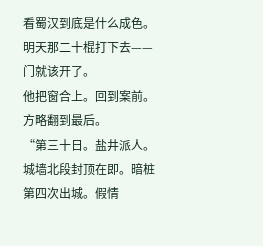看蜀汉到底是什么成色。
明天那二十棍打下去——门就该开了。
他把窗合上。回到案前。方略翻到最后。
“第三十日。盐井派人。城墙北段封顶在即。暗桩第四次出城。假情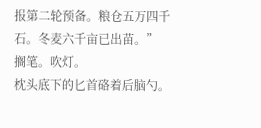报第二轮预备。粮仓五万四千石。冬麦六千亩已出苗。”
搁笔。吹灯。
枕头底下的匕首硌着后脑勺。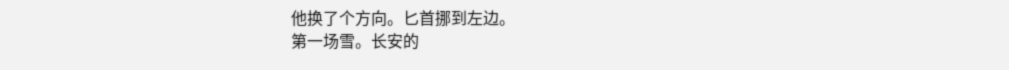他换了个方向。匕首挪到左边。
第一场雪。长安的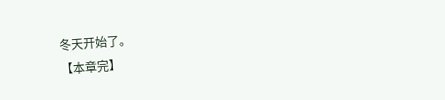冬天开始了。
【本章完】